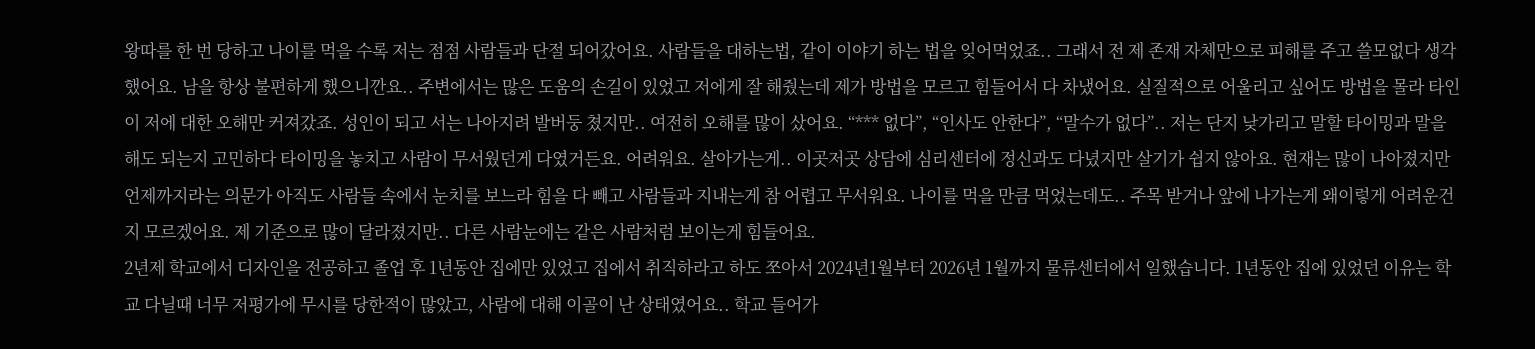왕따를 한 번 당하고 나이를 먹을 수록 저는 점점 사람들과 단절 되어갔어요. 사람들을 대하는법, 같이 이야기 하는 법을 잊어먹었죠.. 그래서 전 제 존재 자체만으로 피해를 주고 쓸모없다 생각했어요. 남을 항상 불편하게 했으니깐요.. 주변에서는 많은 도움의 손길이 있었고 저에게 잘 해줬는데 제가 방법을 모르고 힘들어서 다 차냈어요. 실질적으로 어울리고 싶어도 방법을 몰라 타인이 저에 대한 오해만 커져갔죠. 성인이 되고 서는 나아지려 발버둥 쳤지만.. 여전히 오해를 많이 샀어요. “*** 없다”, “인사도 안한다”, “말수가 없다”.. 저는 단지 낮가리고 말할 타이밍과 말을 해도 되는지 고민하다 타이밍을 놓치고 사람이 무서웠던게 다였거든요. 어려워요. 살아가는게.. 이곳저곳 상담에 심리센터에 정신과도 다녔지만 살기가 쉽지 않아요. 현재는 많이 나아졌지만 언제까지라는 의문가 아직도 사람들 속에서 눈치를 보느라 힘을 다 빼고 사람들과 지내는게 참 어렵고 무서워요. 나이를 먹을 만큼 먹었는데도.. 주목 받거나 앞에 나가는게 왜이렇게 어려운건지 모르겠어요. 제 기준으로 많이 달라졌지만.. 다른 사람눈에는 같은 사람처럼 보이는게 힘들어요.
2년제 학교에서 디자인을 전공하고 졸업 후 1년동안 집에만 있었고 집에서 취직하라고 하도 쪼아서 2024년1월부터 2026년 1월까지 물류센터에서 일했습니다. 1년동안 집에 있었던 이유는 학교 다닐때 너무 저평가에 무시를 당한적이 많았고, 사람에 대해 이골이 난 상태였어요.. 학교 들어가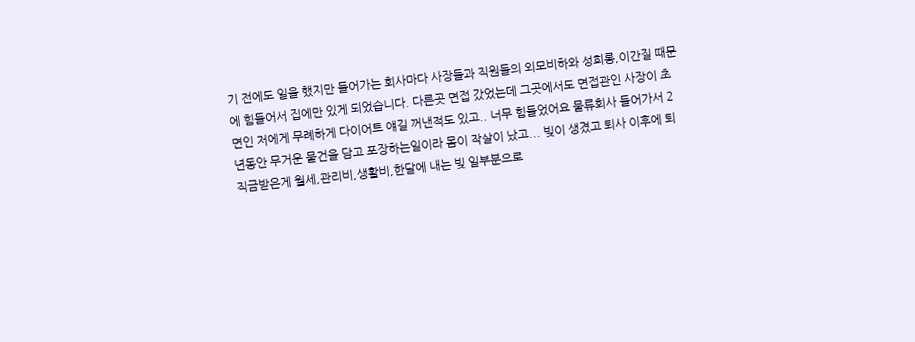기 전에도 일을 했지만 들어가는 회사마다 사장들과 직원들의 외모비하와 성희롱,이간질 때문에 힘들어서 집에만 있게 되었습니다. 다른곳 면접 갔었는데 그곳에서도 면접관인 사장이 초면인 저에게 무례하게 다이어트 얘길 꺼낸적도 있고.. 너무 힘들었어요 물류회사 들어가서 2년동안 무거운 물건을 담고 포장하는일이라 몸이 작살이 났고... 빚이 생겼고 퇴사 이후에 퇴직금받은게 월세,관리비,생활비,한달에 내는 빚 일부분으로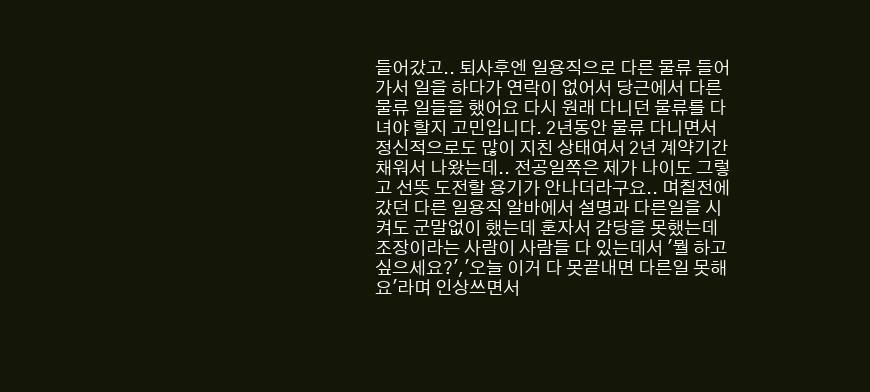들어갔고.. 퇴사후엔 일용직으로 다른 물류 들어가서 일을 하다가 연락이 없어서 당근에서 다른 물류 일들을 했어요 다시 원래 다니던 물류를 다녀야 할지 고민입니다. 2년동안 물류 다니면서 정신적으로도 많이 지친 상태여서 2년 계약기간 채워서 나왔는데.. 전공일쪽은 제가 나이도 그렇고 선뜻 도전할 용기가 안나더라구요.. 며칠전에 갔던 다른 일용직 알바에서 설명과 다른일을 시켜도 군말없이 했는데 혼자서 감당을 못했는데 조장이라는 사람이 사람들 다 있는데서 '뭘 하고싶으세요?','오늘 이거 다 못끝내면 다른일 못해요'라며 인상쓰면서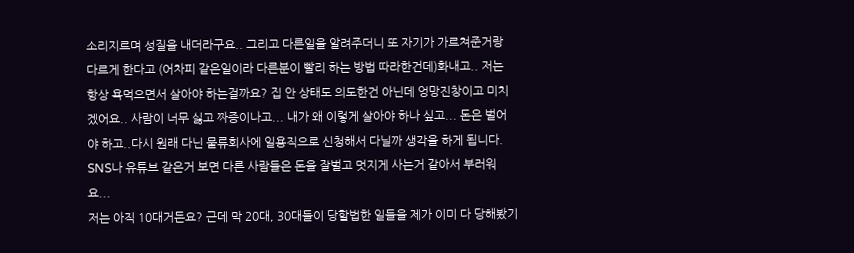소리지르며 성질을 내더라구요.. 그리고 다른일을 알려주더니 또 자기가 가르쳐준거랑 다르게 한다고 (어차피 같은일이라 다른분이 빨리 하는 방법 따라한건데)화내고.. 저는 항상 욕먹으면서 살아야 하는걸까요? 집 안 상태도 의도한건 아닌데 엉망진창이고 미치겠어요.. 사람이 너무 싫고 짜증이나고... 내가 왜 이렇게 살아야 하나 싶고... 돈은 벌어야 하고..다시 원래 다닌 물류회사에 일용직으로 신청해서 다닐까 생각을 하게 됩니다. SNS나 유튜브 같은거 보면 다른 사람들은 돈을 잘벌고 멋지게 사는거 같아서 부러워요...
저는 아직 10대거든요? 근데 막 20대, 30대들이 당할법한 일들을 제가 이미 다 당해봤기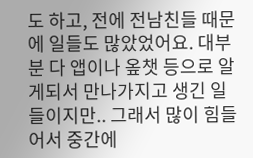도 하고, 전에 전남친들 때문에 일들도 많았었어요. 대부분 다 앱이나 옾챗 등으로 알게되서 만나가지고 생긴 일들이지만.. 그래서 많이 힘들어서 중간에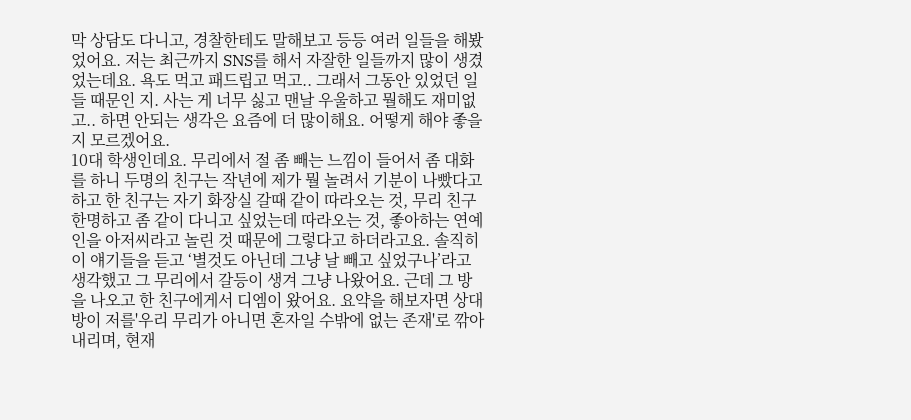막 상담도 다니고, 경찰한테도 말해보고 등등 여러 일들을 해봤었어요. 저는 최근까지 SNS를 해서 자잘한 일들까지 많이 생겼었는데요. 욕도 먹고 패드립고 먹고.. 그래서 그동안 있었던 일들 때문인 지. 사는 게 너무 싫고 맨날 우울하고 뭘해도 재미없고.. 하면 안되는 생각은 요즘에 더 많이해요. 어떻게 해야 좋을 지 모르겠어요.
10대 학생인데요. 무리에서 절 좀 빼는 느낌이 들어서 좀 대화를 하니 두명의 친구는 작년에 제가 뭘 놀려서 기분이 나빴다고 하고 한 친구는 자기 화장실 갈때 같이 따라오는 것, 무리 친구 한명하고 좀 같이 다니고 싶었는데 따라오는 것, 좋아하는 연예인을 아저씨라고 놀린 것 때문에 그렇다고 하더라고요. 솔직히 이 얘기들을 듣고 ‘별것도 아닌데 그냥 날 빼고 싶었구나’라고 생각했고 그 무리에서 갈등이 생겨 그냥 나왔어요. 근데 그 방을 나오고 한 친구에게서 디엠이 왔어요. 요약을 해보자면 상대방이 저를'우리 무리가 아니면 혼자일 수밖에 없는 존재'로 깎아내리며, 현재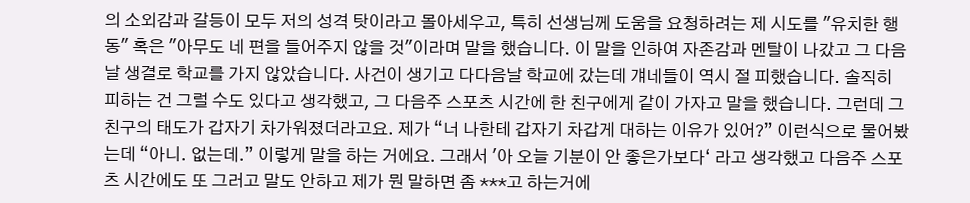의 소외감과 갈등이 모두 저의 성격 탓이라고 몰아세우고, 특히 선생님께 도움을 요청하려는 제 시도를 "유치한 행동" 혹은 "아무도 네 편을 들어주지 않을 것"이라며 말을 했습니다. 이 말을 인하여 자존감과 멘탈이 나갔고 그 다음날 생결로 학교를 가지 않았습니다. 사건이 생기고 다다음날 학교에 갔는데 걔네들이 역시 절 피했습니다. 솔직히 피하는 건 그럴 수도 있다고 생각했고, 그 다음주 스포츠 시간에 한 친구에게 같이 가자고 말을 했습니다. 그런데 그 친구의 태도가 갑자기 차가워졌더라고요. 제가 “너 나한테 갑자기 차갑게 대하는 이유가 있어?” 이런식으로 물어봤는데 “아니. 없는데.” 이렇게 말을 하는 거에요. 그래서 '아 오늘 기분이 안 좋은가보다‘ 라고 생각했고 다음주 스포츠 시간에도 또 그러고 말도 안하고 제가 뭔 말하면 좀 ***고 하는거에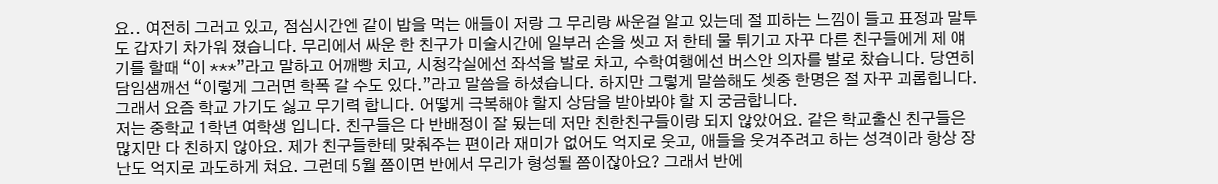요.. 여전히 그러고 있고, 점심시간엔 같이 밥을 먹는 애들이 저랑 그 무리랑 싸운걸 알고 있는데 절 피하는 느낌이 들고 표정과 말투도 갑자기 차가워 졌습니다. 무리에서 싸운 한 친구가 미술시간에 일부러 손을 씻고 저 한테 물 튀기고 자꾸 다른 친구들에게 제 얘기를 할때 “이 ***”라고 말하고 어깨빵 치고, 시청각실에선 좌석을 발로 차고, 수학여행에선 버스안 의자를 발로 찼습니다. 당연히 담임샘깨선 “이렇게 그러면 학폭 갈 수도 있다.”라고 말씀을 하셨습니다. 하지만 그렇게 말씀해도 셋중 한명은 절 자꾸 괴롭힙니다. 그래서 요즘 학교 가기도 싫고 무기력 합니다. 어떻게 극복해야 할지 상담을 받아봐야 할 지 궁금합니다.
저는 중학교 1학년 여학생 입니다. 친구들은 다 반배정이 잘 됬는데 저만 친한친구들이랑 되지 않았어요. 같은 학교출신 친구들은 많지만 다 친하지 않아요. 제가 친구들한테 맞춰주는 편이라 재미가 없어도 억지로 웃고, 애들을 웃겨주려고 하는 성격이라 항상 장난도 억지로 과도하게 쳐요. 그런데 5월 쯤이면 반에서 무리가 형성될 쯤이잖아요? 그래서 반에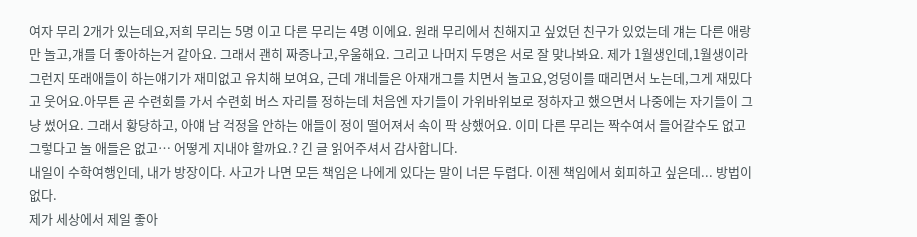여자 무리 2개가 있는데요,저희 무리는 5명 이고 다른 무리는 4명 이에요. 원래 무리에서 친해지고 싶었던 친구가 있었는데 걔는 다른 애랑만 놀고,걔를 더 좋아하는거 같아요. 그래서 괜히 짜증나고,우울해요. 그리고 나머지 두명은 서로 잘 맞나봐요. 제가 1월생인데,1월생이라 그런지 또래애들이 하는얘기가 재미없고 유치해 보여요, 근데 걔네들은 아재개그를 치면서 놀고요,엉덩이를 때리면서 노는데,그게 재밌다고 웃어요.아무튼 곧 수련회를 가서 수련회 버스 자리를 정하는데 처음엔 자기들이 가위바위보로 정하자고 했으면서 나중에는 자기들이 그냥 썼어요. 그래서 황당하고, 아얘 남 걱정을 안하는 애들이 정이 떨어져서 속이 팍 상했어요. 이미 다른 무리는 짝수여서 들어갈수도 없고 그렇다고 놀 애들은 없고… 어떻게 지내야 할까요.? 긴 글 읽어주셔서 감사합니다.
내일이 수학여행인데, 내가 방장이다. 사고가 나면 모든 책임은 나에게 있다는 말이 너믄 두렵다. 이젠 책임에서 회피하고 싶은데... 방법이 없다.
제가 세상에서 제일 좋아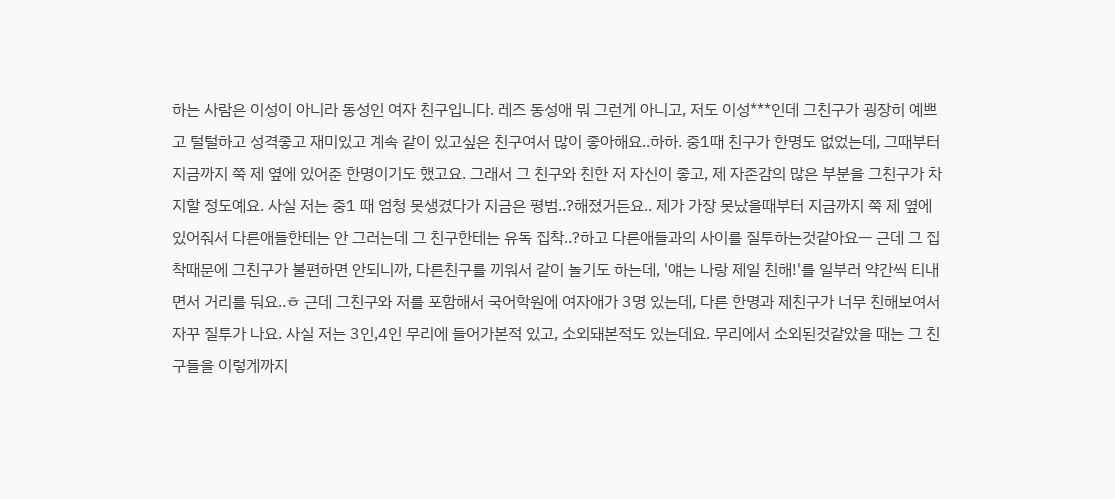하는 사람은 이성이 아니라 동성인 여자 친구입니다. 레즈 동성애 뭐 그런게 아니고, 저도 이성***인데 그친구가 굉장히 예쁘고 털털하고 성격좋고 재미있고 계속 같이 있고싶은 친구여서 많이 좋아해요..하하. 중1때 친구가 한명도 없었는데, 그때부터 지금까지 쭉 제 옆에 있어준 한명이기도 했고요. 그래서 그 친구와 친한 저 자신이 좋고, 제 자존감의 많은 부분을 그친구가 차지할 정도예요. 사실 저는 중1 때 엄청 못생겼다가 지금은 평범..?해졌거든요.. 제가 가장 못났을때부터 지금까지 쭉 제 옆에 있어줘서 다른애들한테는 안 그러는데 그 친구한테는 유독 집착..?하고 다른애들과의 사이를 질투하는것같아요ㅡ 근데 그 집착때문에 그친구가 불편하면 안되니까, 다른친구를 끼워서 같이 놀기도 하는데, '얘는 나랑 제일 친해!'를 일부러 약간씩 티내면서 거리를 둬요..ㅎ 근데 그친구와 저를 포함해서 국어학원에 여자애가 3명 있는데, 다른 한명과 제친구가 너무 친해보여서 자꾸 질투가 나요. 사실 저는 3인,4인 무리에 들어가본적 있고, 소외돼본적도 있는데요. 무리에서 소외된것같았을 때는 그 친구들을 이렇게까지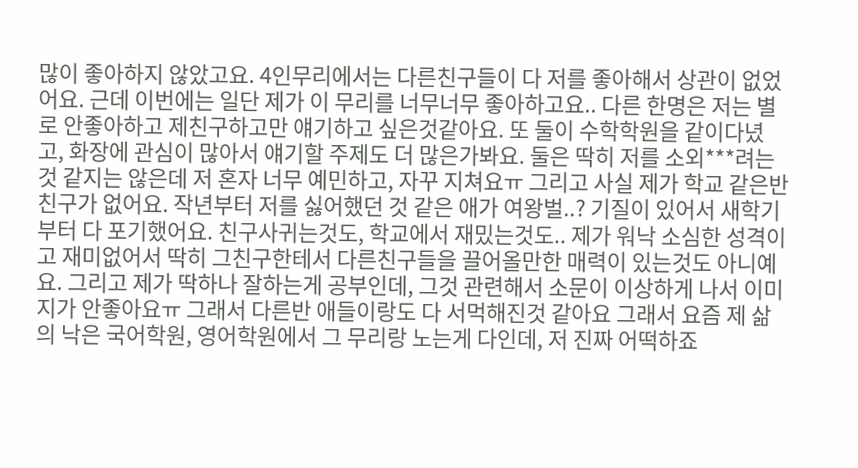많이 좋아하지 않았고요. 4인무리에서는 다른친구들이 다 저를 좋아해서 상관이 없었어요. 근데 이번에는 일단 제가 이 무리를 너무너무 좋아하고요.. 다른 한명은 저는 별로 안좋아하고 제친구하고만 얘기하고 싶은것같아요. 또 둘이 수학학원을 같이다녔고, 화장에 관심이 많아서 얘기할 주제도 더 많은가봐요. 둘은 딱히 저를 소외***려는 것 같지는 않은데 저 혼자 너무 예민하고, 자꾸 지쳐요ㅠ 그리고 사실 제가 학교 같은반 친구가 없어요. 작년부터 저를 싫어했던 것 같은 애가 여왕벌..? 기질이 있어서 새학기부터 다 포기했어요. 친구사귀는것도, 학교에서 재밌는것도.. 제가 워낙 소심한 성격이고 재미없어서 딱히 그친구한테서 다른친구들을 끌어올만한 매력이 있는것도 아니예요. 그리고 제가 딱하나 잘하는게 공부인데, 그것 관련해서 소문이 이상하게 나서 이미지가 안좋아요ㅠ 그래서 다른반 애들이랑도 다 서먹해진것 같아요 그래서 요즘 제 삶의 낙은 국어학원, 영어학원에서 그 무리랑 노는게 다인데, 저 진짜 어떡하죠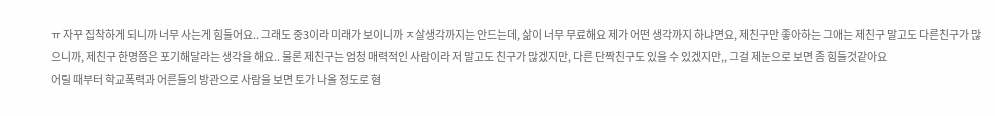ㅠ 자꾸 집착하게 되니까 너무 사는게 힘들어요.. 그래도 중3이라 미래가 보이니까 ㅈ살생각까지는 안드는데, 삶이 너무 무료해요 제가 어떤 생각까지 하냐면요, 제친구만 좋아하는 그애는 제친구 말고도 다른친구가 많으니까, 제친구 한명쯤은 포기해달라는 생각을 해요.. 물론 제친구는 엄청 매력적인 사람이라 저 말고도 친구가 많겠지만, 다른 단짝친구도 있을 수 있겠지만,, 그걸 제눈으로 보면 좀 힘들것같아요
어릴 때부터 학교폭력과 어른들의 방관으로 사람을 보면 토가 나올 정도로 혐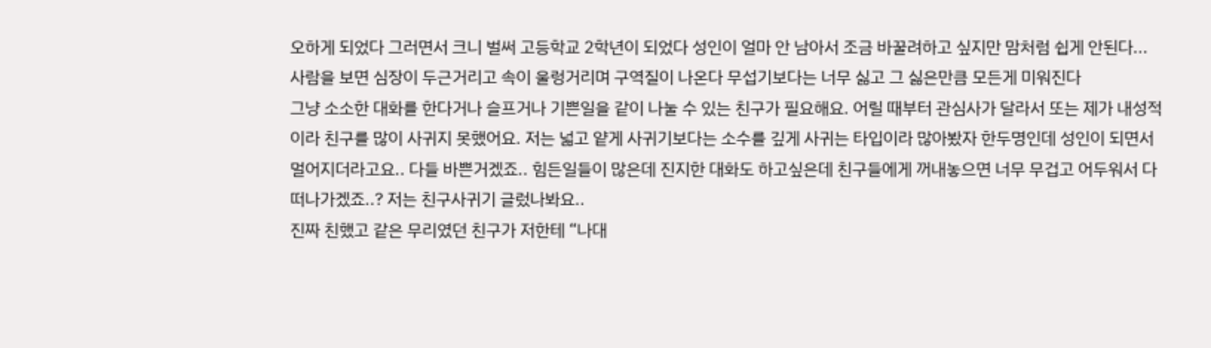오하게 되었다 그러면서 크니 벌써 고등학교 2학년이 되었다 성인이 얼마 안 남아서 조금 바꿀려하고 싶지만 맘처럼 쉽게 안된다... 사람을 보면 심장이 두근거리고 속이 울렁거리며 구역질이 나온다 무섭기보다는 너무 싫고 그 싫은만큼 모든게 미워진다
그냥 소소한 대화를 한다거나 슬프거나 기쁜일을 같이 나눌 수 있는 친구가 필요해요. 어릴 때부터 관심사가 달라서 또는 제가 내성적이라 친구를 많이 사귀지 못했어요. 저는 넓고 얕게 사귀기보다는 소수를 깊게 사귀는 타입이라 많아봤자 한두명인데 성인이 되면서 멀어지더라고요.. 다들 바쁜거겠죠.. 힘든일들이 많은데 진지한 대화도 하고싶은데 친구들에게 꺼내놓으면 너무 무겁고 어두워서 다 떠나가겠죠..? 저는 친구사귀기 글렀나봐요..
진짜 친했고 같은 무리였던 친구가 저한테 “나대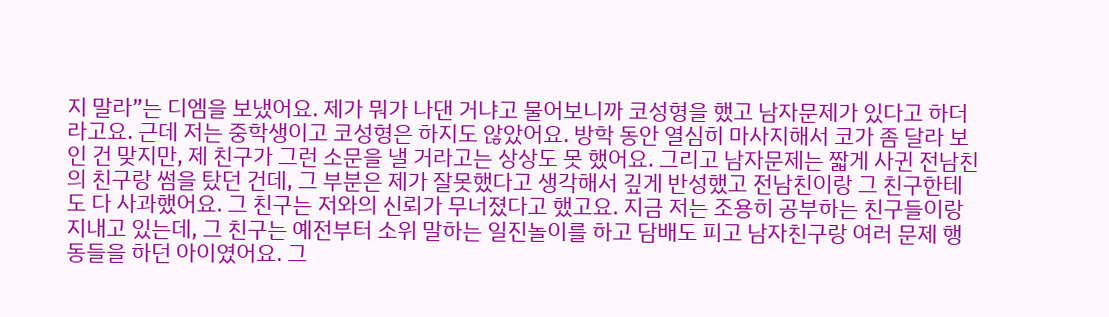지 말라”는 디엠을 보냈어요. 제가 뭐가 나댄 거냐고 물어보니까 코성형을 했고 남자문제가 있다고 하더라고요. 근데 저는 중학생이고 코성형은 하지도 않았어요. 방학 동안 열심히 마사지해서 코가 좀 달라 보인 건 맞지만, 제 친구가 그런 소문을 낼 거라고는 상상도 못 했어요. 그리고 남자문제는 짧게 사귄 전남친의 친구랑 썸을 탔던 건데, 그 부분은 제가 잘못했다고 생각해서 깊게 반성했고 전남친이랑 그 친구한테도 다 사과했어요. 그 친구는 저와의 신뢰가 무너졌다고 했고요. 지금 저는 조용히 공부하는 친구들이랑 지내고 있는데, 그 친구는 예전부터 소위 말하는 일진놀이를 하고 담배도 피고 남자친구랑 여러 문제 행동들을 하던 아이였어요. 그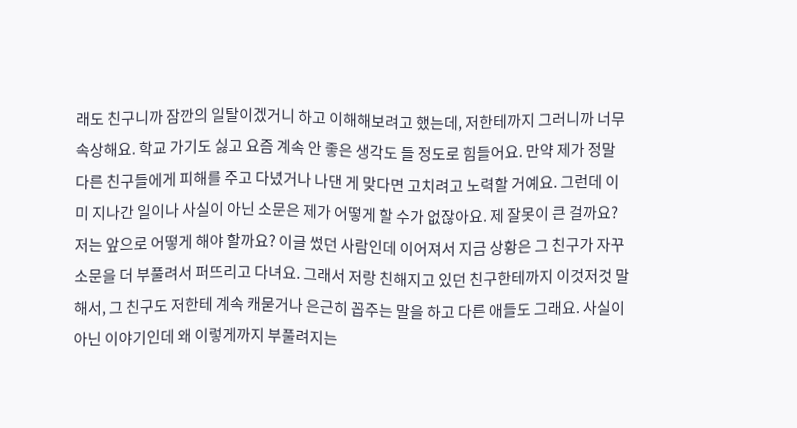래도 친구니까 잠깐의 일탈이겠거니 하고 이해해보려고 했는데, 저한테까지 그러니까 너무 속상해요. 학교 가기도 싫고 요즘 계속 안 좋은 생각도 들 정도로 힘들어요. 만약 제가 정말 다른 친구들에게 피해를 주고 다녔거나 나댄 게 맞다면 고치려고 노력할 거예요. 그런데 이미 지나간 일이나 사실이 아닌 소문은 제가 어떻게 할 수가 없잖아요. 제 잘못이 큰 걸까요? 저는 앞으로 어떻게 해야 할까요? 이글 썼던 사람인데 이어져서 지금 상황은 그 친구가 자꾸 소문을 더 부풀려서 퍼뜨리고 다녀요. 그래서 저랑 친해지고 있던 친구한테까지 이것저것 말해서, 그 친구도 저한테 계속 캐묻거나 은근히 꼽주는 말을 하고 다른 애들도 그래요. 사실이 아닌 이야기인데 왜 이렇게까지 부풀려지는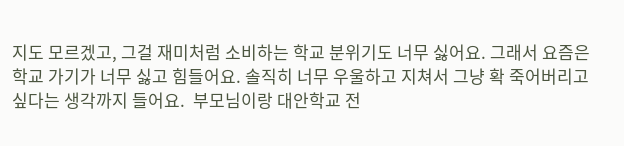지도 모르겠고, 그걸 재미처럼 소비하는 학교 분위기도 너무 싫어요. 그래서 요즘은 학교 가기가 너무 싫고 힘들어요. 솔직히 너무 우울하고 지쳐서 그냥 확 죽어버리고 싶다는 생각까지 들어요.  부모님이랑 대안학교 전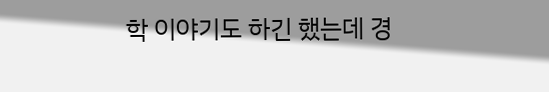학 이야기도 하긴 했는데 경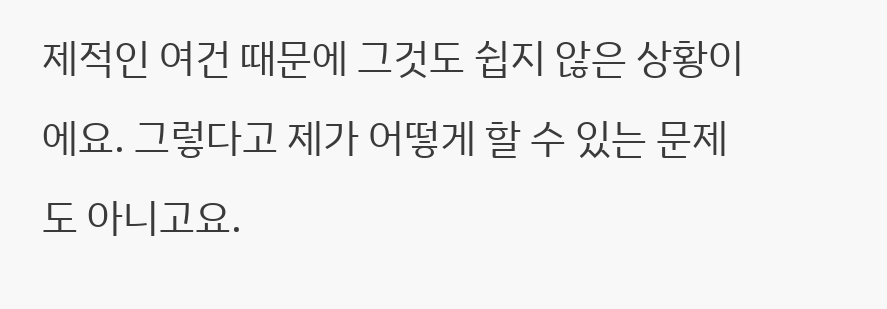제적인 여건 때문에 그것도 쉽지 않은 상황이에요. 그렇다고 제가 어떻게 할 수 있는 문제도 아니고요.